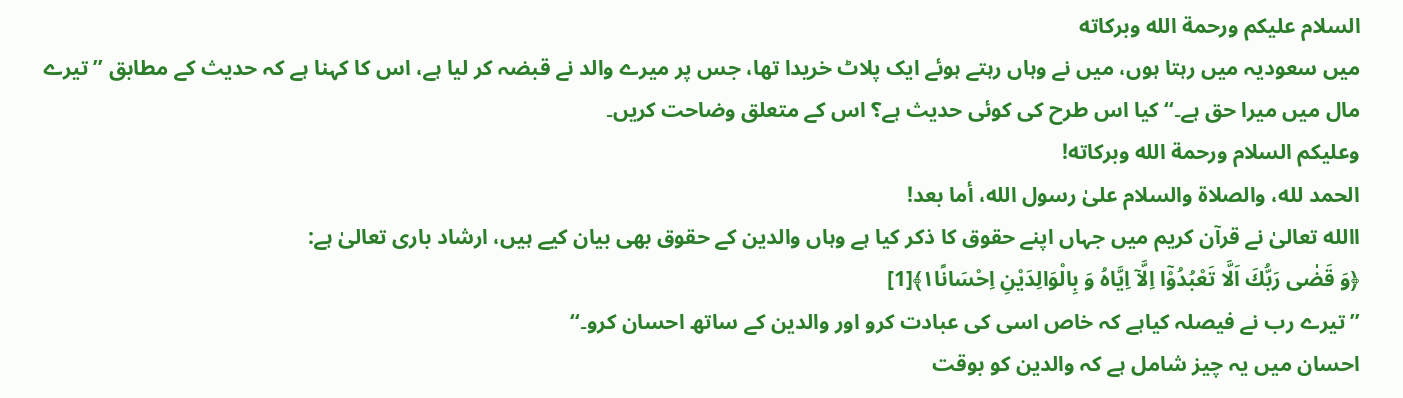السلام عليكم ورحمة الله وبركاته
میں سعودیہ میں رہتا ہوں، میں نے وہاں رہتے ہوئے ایک پلاٹ خریدا تھا، جس پر میرے والد نے قبضہ کر لیا ہے، اس کا کہنا ہے کہ حدیث کے مطابق ’’تیرے مال میں میرا حق ہے۔‘‘ کیا اس طرح کی کوئی حدیث ہے؟ اس کے متعلق وضاحت کریں۔
وعلیکم السلام ورحمة الله وبرکاته!
الحمد لله، والصلاة والسلام علىٰ رسول الله، أما بعد!
االله تعالیٰ نے قرآن کریم میں جہاں اپنے حقوق کا ذکر کیا ہے وہاں والدین کے حقوق بھی بیان کیے ہیں، ارشاد باری تعالیٰ ہے:
﴿وَ قَضٰى رَبُّكَ اَلَّا تَعْبُدُوْۤا اِلَّاۤ اِيَّاهُ وَ بِالْوَالِدَيْنِ اِحْسَانًا١﴾[1]
’’تیرے رب نے فیصلہ کیاہے کہ خاص اسی کی عبادت کرو اور والدین کے ساتھ احسان کرو۔‘‘
احسان میں یہ چیز شامل ہے کہ والدین کو بوقت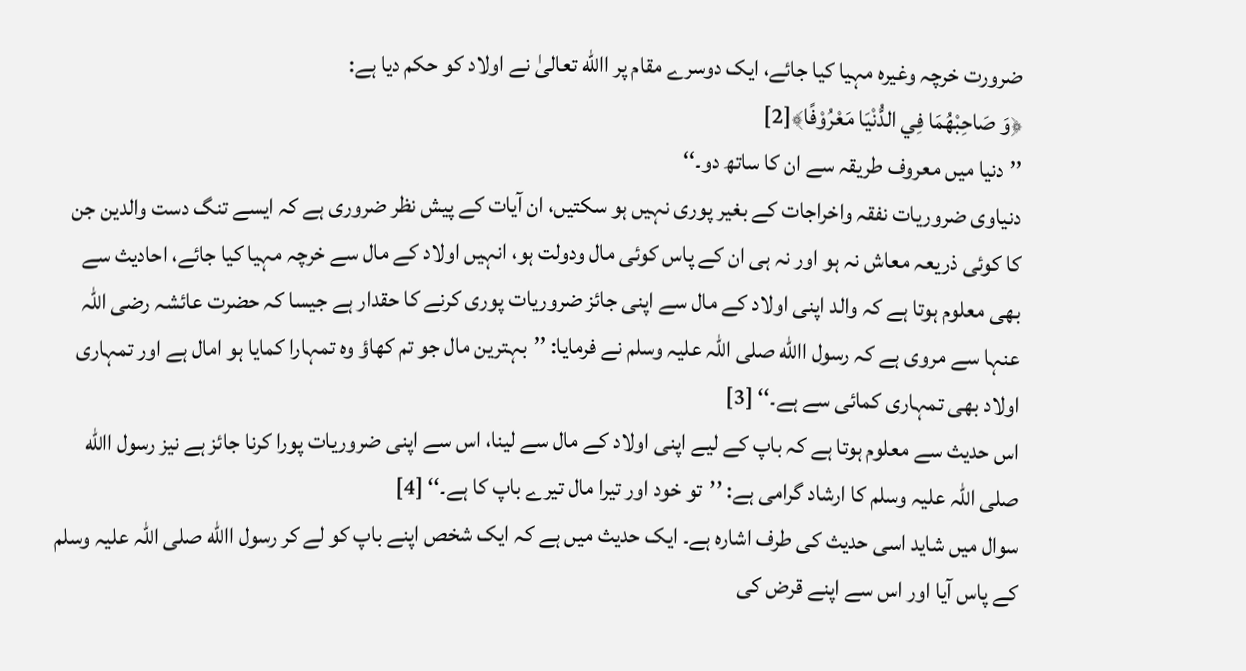ضرورت خرچہ وغیرہ مہیا کیا جائے، ایک دوسرے مقام پر االله تعالیٰ نے اولاد کو حکم دیا ہے:
﴿وَ صَاحِبْهُمَا فِي الدُّنْيَا مَعْرُوْفًا﴾[2]
’’دنیا میں معروف طریقہ سے ان کا ساتھ دو۔‘‘
دنیاوی ضروریات نفقہ واخراجات کے بغیر پوری نہیں ہو سکتیں، ان آیات کے پیش نظر ضروری ہے کہ ایسے تنگ دست والدین جن کا کوئی ذریعہ معاش نہ ہو اور نہ ہی ان کے پاس کوئی مال ودولت ہو، انہیں اولاد کے مال سے خرچہ مہیا کیا جائے، احادیث سے بھی معلوم ہوتا ہے کہ والد اپنی اولاد کے مال سے اپنی جائز ضروریات پوری کرنے کا حقدار ہے جیسا کہ حضرت عائشہ رضی اللہ عنہا سے مروی ہے کہ رسول االله صلی اللہ علیہ وسلم نے فرمایا: ’’بہترین مال جو تم کھاؤ وہ تمہارا کمایا ہو امال ہے اور تمہاری اولاد بھی تمہاری کمائی سے ہے۔‘‘ [3]
اس حدیث سے معلوم ہوتا ہے کہ باپ کے لیے اپنی اولاد کے مال سے لینا، اس سے اپنی ضروریات پورا کرنا جائز ہے نیز رسول االله صلی اللہ علیہ وسلم کا ارشاد گرامی ہے: ’’تو خود اور تیرا مال تیرے باپ کا ہے۔‘‘ [4]
سوال میں شاید اسی حدیث کی طرف اشارہ ہے۔ ایک حدیث میں ہے کہ ایک شخص اپنے باپ کو لے کر رسول االله صلی اللہ علیہ وسلم کے پاس آیا اور اس سے اپنے قرض کی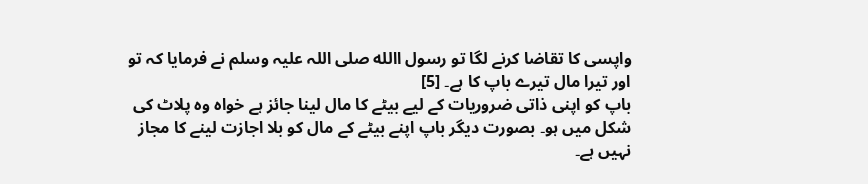واپسی کا تقاضا کرنے لگا تو رسول االله صلی اللہ علیہ وسلم نے فرمایا کہ تو اور تیرا مال تیرے باپ کا ہے۔ [5]
باپ کو اپنی ذاتی ضروریات کے لیے بیٹے کا مال لینا جائز ہے خواہ وہ پلاٹ کی شکل میں ہو۔ بصورت دیگر باپ اپنے بیٹے کے مال کو بلا اجازت لینے کا مجاز نہیں ہے۔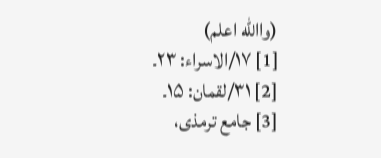(واالله اعلم)
[1] ۱۷/الاسراء: ۲۳۔
[2] ۳۱/لقمان: ۱۵۔
[3] جامع ترمذی،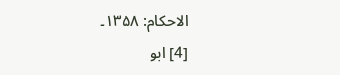الاحکام: ۱۳۵۸۔
[4] ابو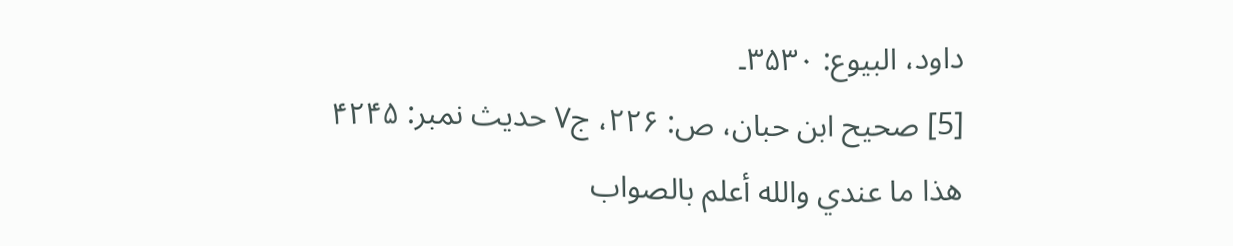داود، البیوع: ۳۵۳۰۔
[5] صحیح ابن حبان، ص: ۲۲۶، ج۷ حدیث نمبر: ۴۲۴۵
ھذا ما عندي والله أعلم بالصواب